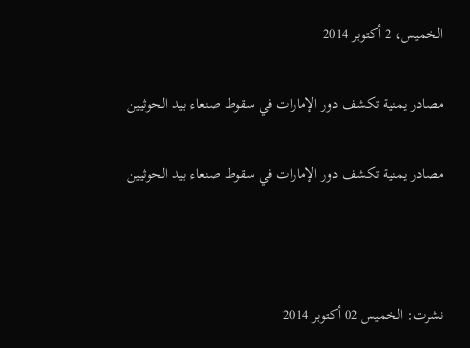الخميس، 2 أكتوبر 2014

مصادر يمنية تكشف دور الإمارات في سقوط صنعاء بيد الحوثيين

مصادر يمنية تكشف دور الإمارات في سقوط صنعاء بيد الحوثيين



نشرت: الخميس 02 أكتوبر 2014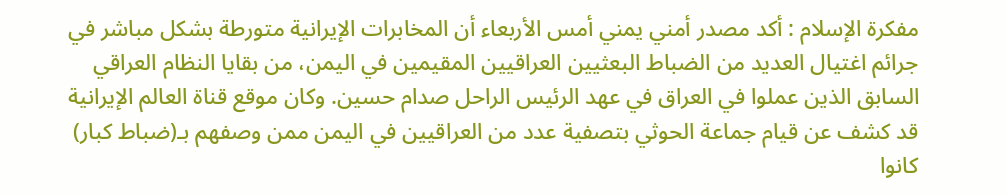مفكرة الإسلام : أكد مصدر أمني يمني أمس الأربعاء أن المخابرات الإيرانية متورطة بشكل مباشر في جرائم اغتيال العديد من الضباط البعثيين العراقيين المقيمين في اليمن، من بقايا النظام العراقي السابق الذين عملوا في العراق في عهد الرئيس الراحل صدام حسين. وكان موقع قناة العالم الإيرانية قد كشف عن قيام جماعة الحوثي بتصفية عدد من العراقيين في اليمن ممن وصفهم بـ(ضباط كبار) كانوا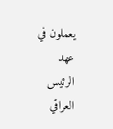يعملون في عهد الرئيس العراقي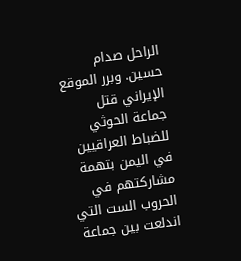الراحل صدام حسين. وبرر الموقع الإيراني قتل جماعة الحوثي للضباط العراقيين في اليمن بتهمة مشاركتهم في الحروب الست التي اندلعت بين جماعة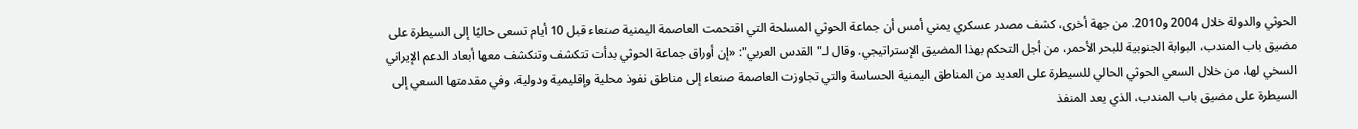الحوثي والدولة خلال 2004 و2010. من جهة أخرى، كشف مصدر عسكري يمني أمس أن جماعة الحوثي المسلحة التي اقتحمت العاصمة اليمنية صنعاء قبل 10 أيام تسعى حاليًا إلى السيطرة على مضيق باب المندب، البوابة الجنوبية للبحر الأحمر، من أجل التحكم بهذا المضيق الإستراتيجي. وقال لـ"القدس العربي": «إن أوراق جماعة الحوثي بدأت تتكشف وتنكشف معها أبعاد الدعم الإيراني السخي لها، من خلال السعي الحوثي الحالي للسيطرة على العديد من المناطق اليمنية الحساسة والتي تجاوزت العاصمة صنعاء إلى مناطق نفوذ محلية وإقليمية ودولية، وفي مقدمتها السعي إلى السيطرة على مضيق باب المندب، الذي يعد المنفذ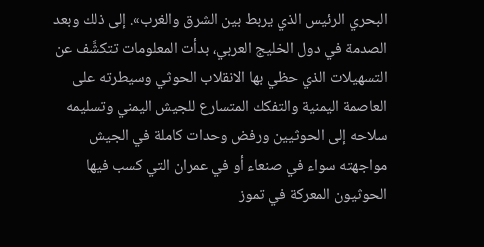البحري الرئيس الذي يربط بين الشرق والغرب». إلى ذلك وبعد الصدمة في دول الخليج العربي، بدأت المعلومات تتكشَّف عن التسهيلات الذي حظي بها الانقلاب الحوثي وسيطرته على العاصمة اليمنية والتفكك المتسارع للجيش اليمني وتسليمه سلاحه إلى الحوثيين ورفض وحدات كاملة في الجيش مواجهته سواء في صنعاء أو في عمران التي كسب فيها الحوثيون المعركة في تموز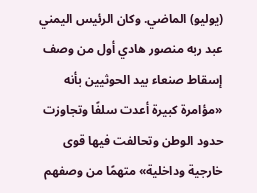(يوليو) الماضي. وكان الرئيس اليمني عبد ربه منصور هادي أول من وصف إسقاط صنعاء بيد الحوثيين بأنه «مؤامرة كبيرة أعدت سلفًا وتجاوزت حدود الوطن وتحالفت فيها قوى خارجية وداخلية» متهمًا من وصفهم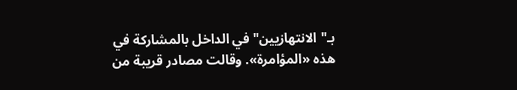بـ"الانتهازيين" في الداخل بالمشاركة في هذه «المؤامرة». وقالت مصادر قريبة من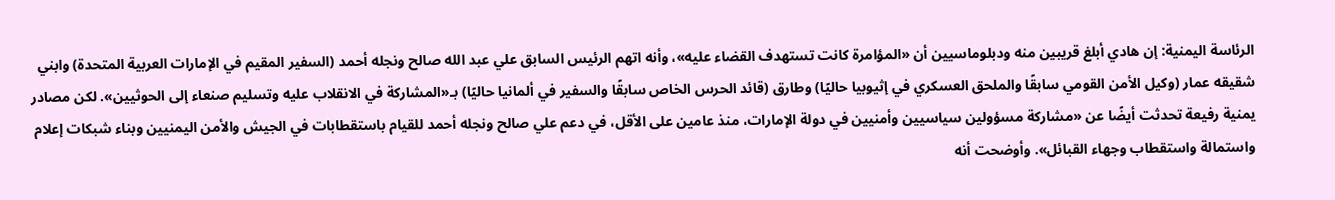الرئاسة اليمنية: إن هادي أبلغ قريبين منه ودبلوماسيين أن «المؤامرة كانت تستهدف القضاء عليه»، وأنه اتهم الرئيس السابق علي عبد الله صالح ونجله أحمد (السفير المقيم في الإمارات العربية المتحدة) وابني شقيقه عمار (وكيل الأمن القومي سابقًا والملحق العسكري في إثيوبيا حاليًا) وطارق (قائد الحرس الخاص سابقًا والسفير في ألمانيا حاليًا) بـ«المشاركة في الانقلاب عليه وتسليم صنعاء إلى الحوثيين». لكن مصادر يمنية رفيعة تحدثت أيضًا عن «مشاركة مسؤولين سياسيين وأمنيين في دولة الإمارات، منذ عامين على الأقل، في دعم علي صالح ونجله أحمد للقيام باستقطابات في الجيش والأمن اليمنيين وبناء شبكات إعلام واستمالة واستقطاب وجهاء القبائل». وأوضحت أنه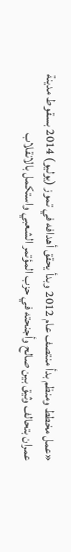«عمل مخطط ومنظم بدأ منتصف عام 2012 وبدأ يحقق أهدافه في تموز (يوليو) 2014 بسقوط مدينة عمران بتحالف وثيق بين صالح وأجنحته في حزب المؤتمر الشعبي واستكمل بالانقلاب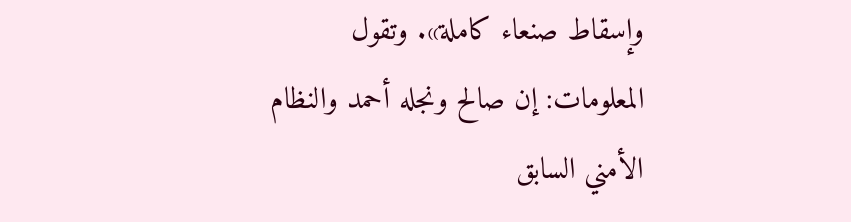وإسقاط صنعاء كاملة». وتقول المعلومات: إن صالح ونجله أحمد والنظام الأمني السابق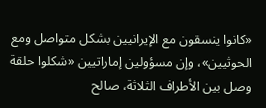«كانوا ينسقون مع الإيرانيين بشكل متواصل ومع الحوثيين»، وإن مسؤولين إماراتيين «شكلوا حلقة وصل بين الأطراف الثلاثة، صالح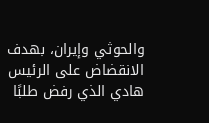والحوثي وإيران، بهدف الانقضاض على الرئيس هادي الذي رفض طلبًا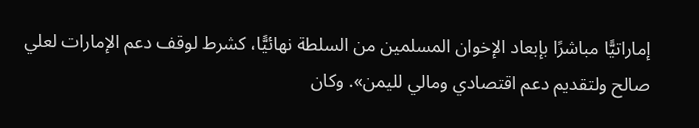إماراتيًّا مباشرًا بإبعاد الإخوان المسلمين من السلطة نهائيًّا، كشرط لوقف دعم الإمارات لعلي صالح ولتقديم دعم اقتصادي ومالي لليمن». وكان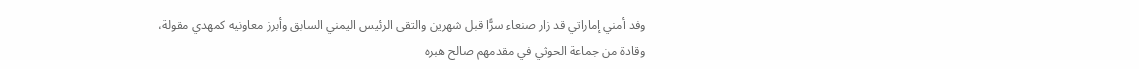وفد أمني إماراتي قد زار صنعاء سرًّا قبل شهرين والتقى الرئيس اليمني السابق وأبرز معاونيه كمهدي مقولة، وقادة من جماعة الحوثي في مقدمهم صالح هبره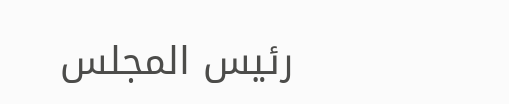رئيس المجلس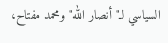السياسي لـ"أنصار الله" ومحمد مفتاح،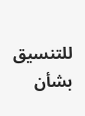للتنسيق بشأن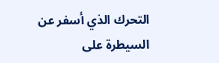التحرك الذي أسفر عن السيطرة على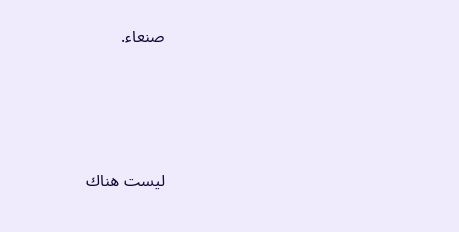صنعاء.




ليست هناك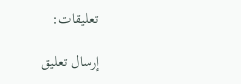تعليقات:

إرسال تعليق